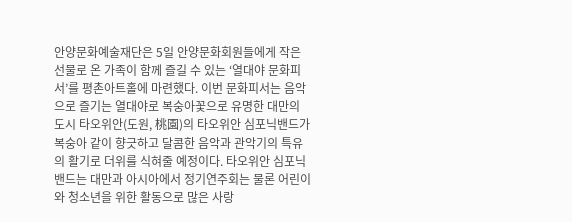안양문화예술재단은 5일 안양문화회원들에게 작은 선물로 온 가족이 함께 즐길 수 있는 ‘열대야 문화피서’를 평촌아트홀에 마련했다. 이번 문화피서는 음악으로 즐기는 열대야로 복숭아꽃으로 유명한 대만의 도시 타오위안(도원, 桃園)의 타오위안 심포닉밴드가 복숭아 같이 향긋하고 달콤한 음악과 관악기의 특유의 활기로 더위를 식혀줄 예정이다. 타오위안 심포닉밴드는 대만과 아시아에서 정기연주회는 물론 어린이와 청소년을 위한 활동으로 많은 사랑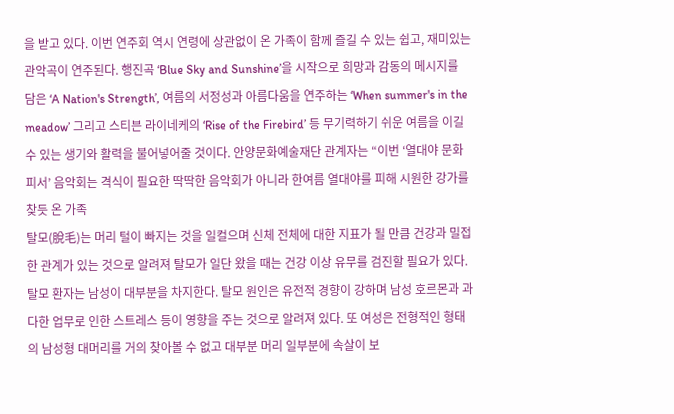을 받고 있다. 이번 연주회 역시 연령에 상관없이 온 가족이 함께 즐길 수 있는 쉽고, 재미있는 관악곡이 연주된다. 행진곡 ‘Blue Sky and Sunshine’을 시작으로 희망과 감동의 메시지를 담은 ‘A Nation's Strength’, 여름의 서정성과 아름다움을 연주하는 ‘When summer's in the meadow’ 그리고 스티븐 라이네케의 ‘Rise of the Firebird’ 등 무기력하기 쉬운 여름을 이길 수 있는 생기와 활력을 불어넣어줄 것이다. 안양문화예술재단 관계자는 “이번 ‘열대야 문화피서’ 음악회는 격식이 필요한 딱딱한 음악회가 아니라 한여름 열대야를 피해 시원한 강가를 찾듯 온 가족
탈모(脫毛)는 머리 털이 빠지는 것을 일컬으며 신체 전체에 대한 지표가 될 만큼 건강과 밀접한 관계가 있는 것으로 알려져 탈모가 일단 왔을 때는 건강 이상 유무를 검진할 필요가 있다. 탈모 환자는 남성이 대부분을 차지한다. 탈모 원인은 유전적 경향이 강하며 남성 호르몬과 과다한 업무로 인한 스트레스 등이 영향을 주는 것으로 알려져 있다. 또 여성은 전형적인 형태의 남성형 대머리를 거의 찾아볼 수 없고 대부분 머리 일부분에 속살이 보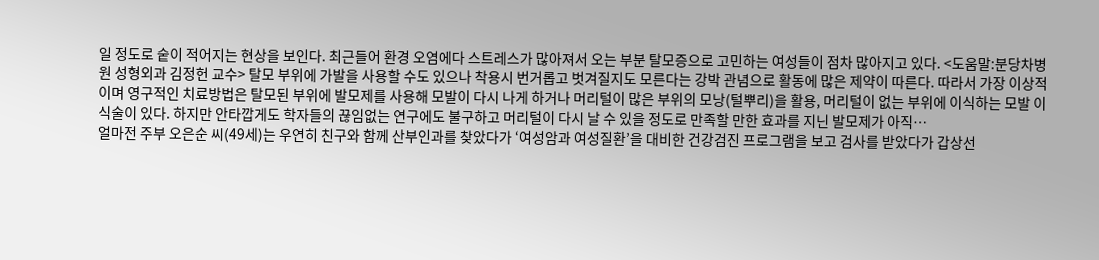일 정도로 숱이 적어지는 현상을 보인다. 최근들어 환경 오염에다 스트레스가 많아져서 오는 부분 탈모증으로 고민하는 여성들이 점차 많아지고 있다. <도움말:분당차병원 성형외과 김정헌 교수> 탈모 부위에 가발을 사용할 수도 있으나 착용시 번거롭고 벗겨질지도 모른다는 강박 관념으로 활동에 많은 제약이 따른다. 따라서 가장 이상적이며 영구적인 치료방법은 탈모된 부위에 발모제를 사용해 모발이 다시 나게 하거나 머리털이 많은 부위의 모낭(털뿌리)을 활용, 머리털이 없는 부위에 이식하는 모발 이식술이 있다. 하지만 안타깝게도 학자들의 끊임없는 연구에도 불구하고 머리털이 다시 날 수 있을 정도로 만족할 만한 효과를 지닌 발모제가 아직…
얼마전 주부 오은순 씨(49세)는 우연히 친구와 함께 산부인과를 찾았다가 ‘여성암과 여성질환’을 대비한 건강검진 프로그램을 보고 검사를 받았다가 갑상선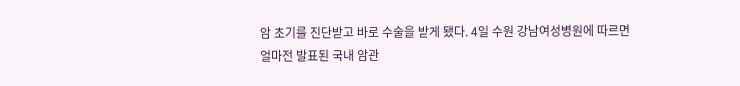암 초기를 진단받고 바로 수술을 받게 됐다. 4일 수원 강남여성병원에 따르면 얼마전 발표된 국내 암관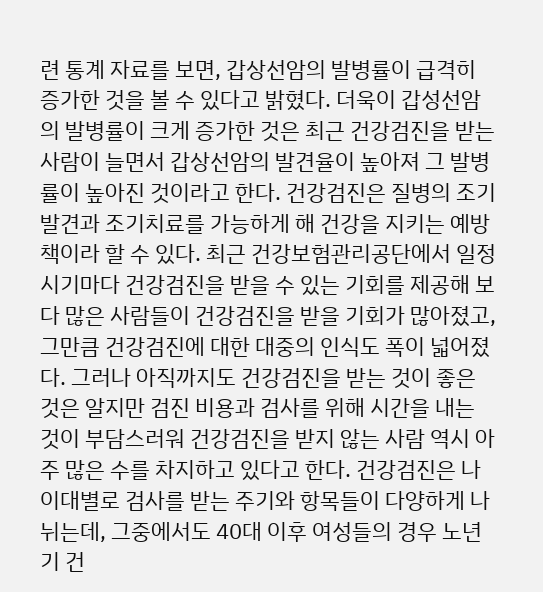련 통계 자료를 보면, 갑상선암의 발병률이 급격히 증가한 것을 볼 수 있다고 밝혔다. 더욱이 갑성선암의 발병률이 크게 증가한 것은 최근 건강검진을 받는 사람이 늘면서 갑상선암의 발견율이 높아져 그 발병률이 높아진 것이라고 한다. 건강검진은 질병의 조기발견과 조기치료를 가능하게 해 건강을 지키는 예방책이라 할 수 있다. 최근 건강보험관리공단에서 일정 시기마다 건강검진을 받을 수 있는 기회를 제공해 보다 많은 사람들이 건강검진을 받을 기회가 많아졌고, 그만큼 건강검진에 대한 대중의 인식도 폭이 넓어졌다. 그러나 아직까지도 건강검진을 받는 것이 좋은 것은 알지만 검진 비용과 검사를 위해 시간을 내는 것이 부담스러워 건강검진을 받지 않는 사람 역시 아주 많은 수를 차지하고 있다고 한다. 건강검진은 나이대별로 검사를 받는 주기와 항목들이 다양하게 나뉘는데, 그중에서도 40대 이후 여성들의 경우 노년기 건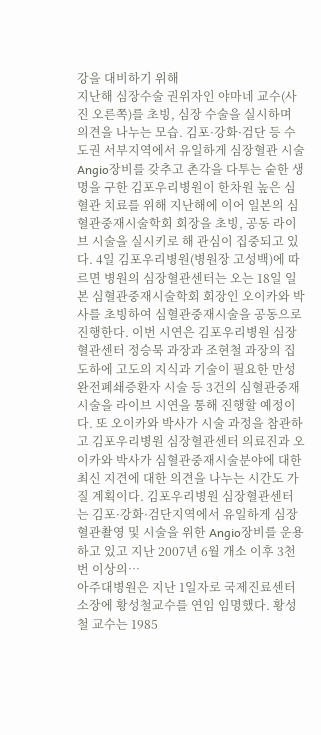강을 대비하기 위해
지난해 심장수술 권위자인 야마네 교수(사진 오른쪽)를 초빙, 심장 수술을 실시하며 의견을 나누는 모습. 김포·강화·검단 등 수도권 서부지역에서 유일하게 심장혈관 시술 Angio장비를 갖추고 촌각을 다투는 숱한 생명을 구한 김포우리병원이 한차원 높은 심혈관 치료를 위해 지난해에 이어 일본의 심혈관중재시술학회 회장을 초빙, 공동 라이브 시술을 실시키로 해 관심이 집중되고 있다. 4일 김포우리병원(병원장 고성백)에 따르면 병원의 심장혈관센터는 오는 18일 일본 심혈관중재시술학회 회장인 오이카와 박사를 초빙하여 심혈관중재시술을 공동으로 진행한다. 이번 시연은 김포우리병원 심장혈관센터 정승묵 과장과 조현철 과장의 집도하에 고도의 지식과 기술이 필요한 만성완전폐쇄증환자 시술 등 3건의 심혈관중재시술을 라이브 시연을 통해 진행할 예정이다. 또 오이카와 박사가 시술 과정을 참관하고 김포우리병원 심장혈관센터 의료진과 오이카와 박사가 심혈관중재시술분야에 대한 최신 지견에 대한 의견을 나누는 시간도 가질 계획이다. 김포우리병원 심장혈관센터는 김포·강화·검단지역에서 유일하게 심장혈관촬영 및 시술을 위한 Angio장비를 운용하고 있고 지난 2007년 6월 개소 이후 3천번 이상의…
아주대병원은 지난 1일자로 국제진료센터 소장에 황성철교수를 연임 임명했다. 황성철 교수는 1985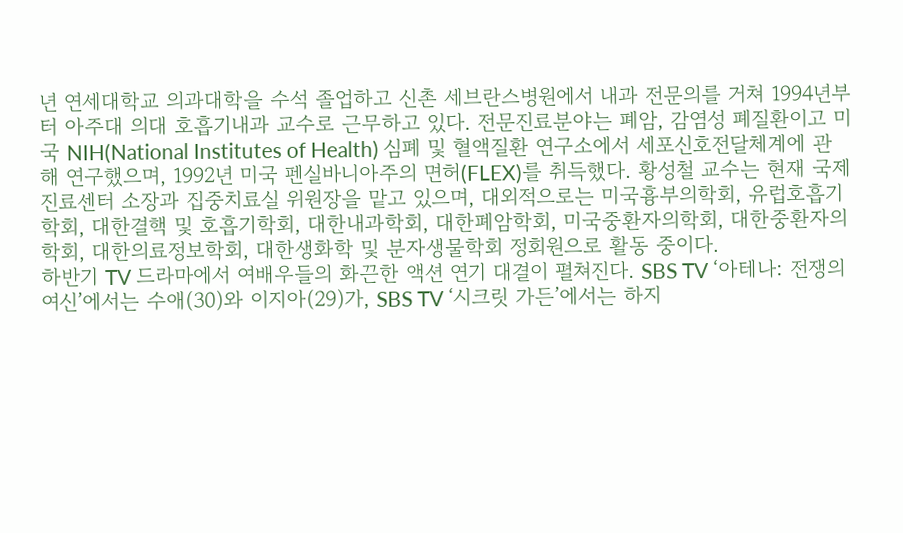년 연세대학교 의과대학을 수석 졸업하고 신촌 세브란스병원에서 내과 전문의를 거쳐 1994년부터 아주대 의대 호흡기내과 교수로 근무하고 있다. 전문진료분야는 폐암, 감염성 폐질환이고 미국 NIH(National Institutes of Health) 심폐 및 혈액질환 연구소에서 세포신호전달체계에 관해 연구했으며, 1992년 미국 펜실바니아주의 면허(FLEX)를 취득했다. 황성철 교수는 현재 국제진료센터 소장과 집중치료실 위원장을 맡고 있으며, 대외적으로는 미국흉부의학회, 유럽호흡기학회, 대한결핵 및 호흡기학회, 대한내과학회, 대한폐암학회, 미국중환자의학회, 대한중환자의학회, 대한의료정보학회, 대한생화학 및 분자생물학회 정회원으로 활동 중이다.
하반기 TV 드라마에서 여배우들의 화끈한 액션 연기 대결이 펼쳐진다. SBS TV ‘아테나: 전쟁의 여신’에서는 수애(30)와 이지아(29)가, SBS TV ‘시크릿 가든’에서는 하지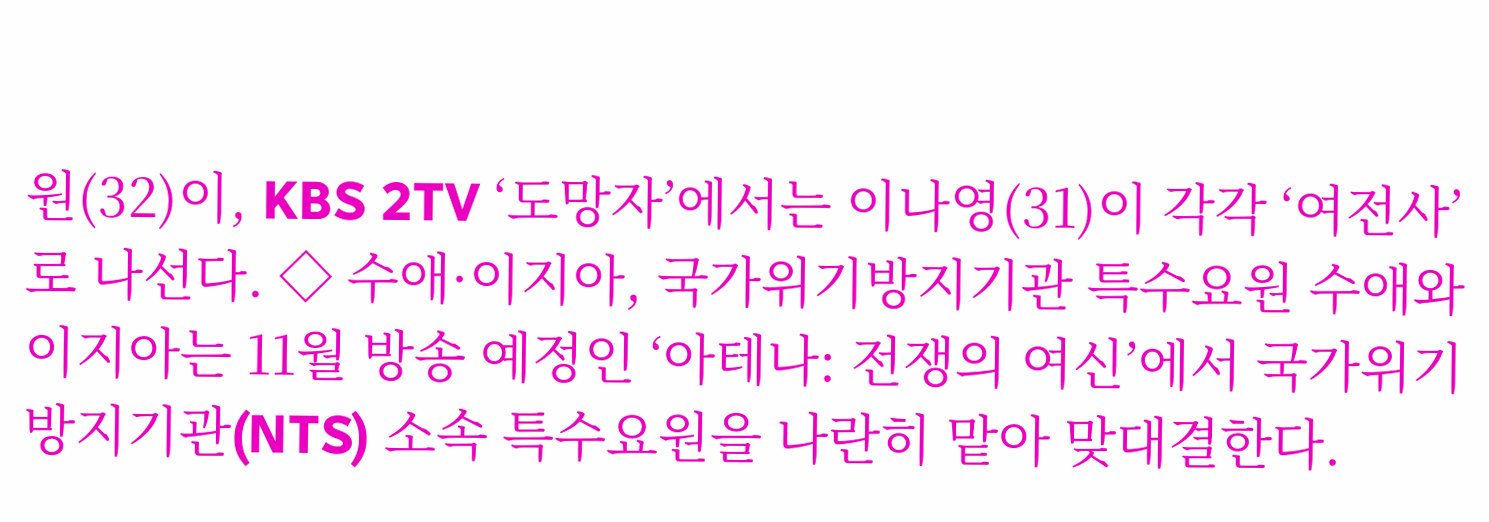원(32)이, KBS 2TV ‘도망자’에서는 이나영(31)이 각각 ‘여전사’로 나선다. ◇ 수애·이지아, 국가위기방지기관 특수요원 수애와 이지아는 11월 방송 예정인 ‘아테나: 전쟁의 여신’에서 국가위기방지기관(NTS) 소속 특수요원을 나란히 맡아 맞대결한다.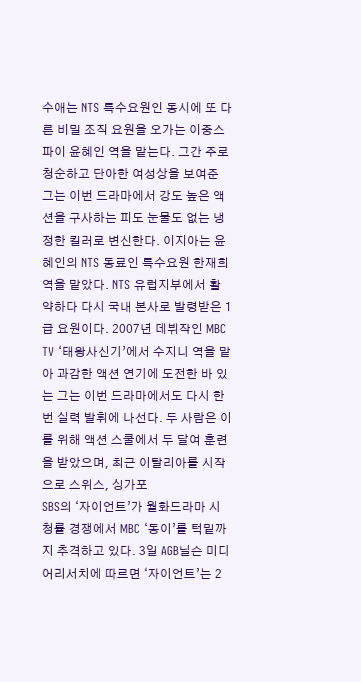수애는 NTS 특수요원인 동시에 또 다른 비밀 조직 요원을 오가는 이중스파이 윤혜인 역을 맡는다. 그간 주로 청순하고 단아한 여성상을 보여준 그는 이번 드라마에서 강도 높은 액션을 구사하는 피도 눈물도 없는 냉정한 킬러로 변신한다. 이지아는 윤혜인의 NTS 동료인 특수요원 한재희 역을 맡았다. NTS 유럽지부에서 활약하다 다시 국내 본사로 발령받은 1급 요원이다. 2007년 데뷔작인 MBC TV ‘태왕사신기’에서 수지니 역을 맡아 과감한 액션 연기에 도전한 바 있는 그는 이번 드라마에서도 다시 한 번 실력 발휘에 나선다. 두 사람은 이를 위해 액션 스쿨에서 두 달여 훈련을 받았으며, 최근 이탈리아를 시작으로 스위스, 싱가포
SBS의 ‘자이언트’가 월화드라마 시청률 경쟁에서 MBC ‘동이’를 턱밑까지 추격하고 있다. 3일 AGB닐슨 미디어리서치에 따르면 ‘자이언트’는 2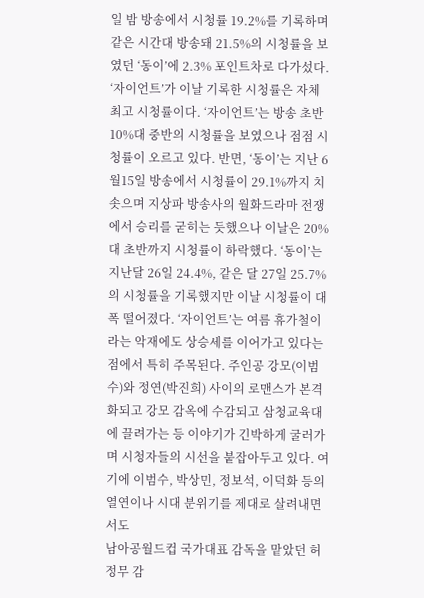일 밤 방송에서 시청률 19.2%를 기록하며 같은 시간대 방송돼 21.5%의 시청률을 보였던 ‘동이’에 2.3% 포인트차로 다가섰다. ‘자이언트’가 이날 기록한 시청률은 자체 최고 시청률이다. ‘자이언트’는 방송 초반 10%대 중반의 시청률을 보였으나 점점 시청률이 오르고 있다. 반면, ‘동이’는 지난 6월15일 방송에서 시청률이 29.1%까지 치솟으며 지상파 방송사의 월화드라마 전쟁에서 승리를 굳히는 듯했으나 이날은 20%대 초반까지 시청률이 하락했다. ‘동이’는 지난달 26일 24.4%, 같은 달 27일 25.7%의 시청률을 기록했지만 이날 시청률이 대폭 떨어졌다. ‘자이언트’는 여름 휴가철이라는 악재에도 상승세를 이어가고 있다는 점에서 특히 주목된다. 주인공 강모(이범수)와 정연(박진희) 사이의 로맨스가 본격화되고 강모 감옥에 수감되고 삼청교육대에 끌려가는 등 이야기가 긴박하게 굴러가며 시청자들의 시선을 붙잡아두고 있다. 여기에 이범수, 박상민, 정보석, 이덕화 등의 열연이나 시대 분위기를 제대로 살려내면서도
남아공월드컵 국가대표 감독을 맡았던 허정무 감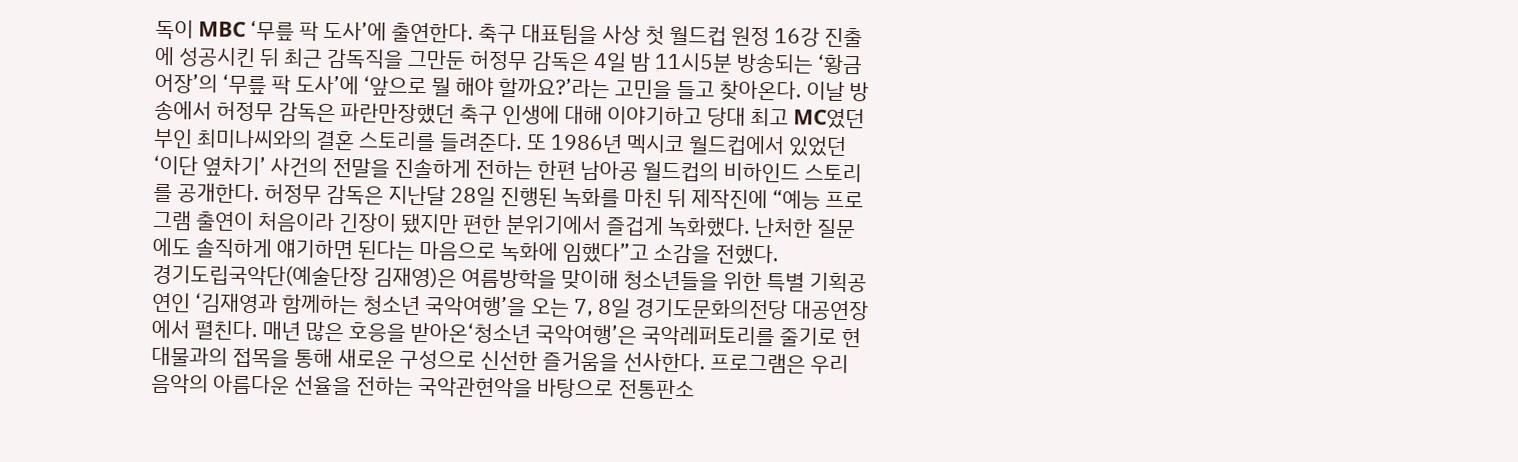독이 MBC ‘무릎 팍 도사’에 출연한다. 축구 대표팀을 사상 첫 월드컵 원정 16강 진출에 성공시킨 뒤 최근 감독직을 그만둔 허정무 감독은 4일 밤 11시5분 방송되는 ‘황금어장’의 ‘무릎 팍 도사’에 ‘앞으로 뭘 해야 할까요?’라는 고민을 들고 찾아온다. 이날 방송에서 허정무 감독은 파란만장했던 축구 인생에 대해 이야기하고 당대 최고 MC였던 부인 최미나씨와의 결혼 스토리를 들려준다. 또 1986년 멕시코 월드컵에서 있었던 ‘이단 옆차기’ 사건의 전말을 진솔하게 전하는 한편 남아공 월드컵의 비하인드 스토리를 공개한다. 허정무 감독은 지난달 28일 진행된 녹화를 마친 뒤 제작진에 “예능 프로그램 출연이 처음이라 긴장이 됐지만 편한 분위기에서 즐겁게 녹화했다. 난처한 질문에도 솔직하게 얘기하면 된다는 마음으로 녹화에 임했다”고 소감을 전했다.
경기도립국악단(예술단장 김재영)은 여름방학을 맞이해 청소년들을 위한 특별 기획공연인 ‘김재영과 함께하는 청소년 국악여행’을 오는 7, 8일 경기도문화의전당 대공연장에서 펼친다. 매년 많은 호응을 받아온‘청소년 국악여행’은 국악레퍼토리를 줄기로 현대물과의 접목을 통해 새로운 구성으로 신선한 즐거움을 선사한다. 프로그램은 우리 음악의 아름다운 선율을 전하는 국악관현악을 바탕으로 전통판소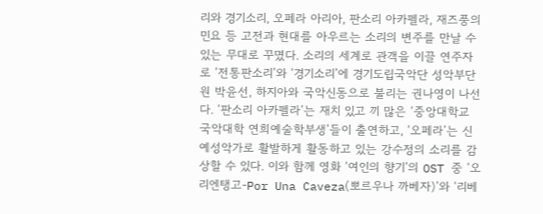리와 경기소리, 오페라 아리아, 판소리 아카펠라, 재즈풍의 민요 등 고전과 현대를 아우르는 소리의 변주를 만날 수 있는 무대로 꾸몄다. 소리의 세계로 관객을 이끌 연주자로 ‘전통판소리’와 ‘경기소리’에 경기도립국악단 성악부단원 박윤선, 하지아와 국악신동으로 불리는 권나영이 나선다. ‘판소리 아카펠라’는 재치 있고 끼 많은 ‘중앙대학교 국악대학 연희예술학부생’들이 출연하고, ‘오페라’는 신예성악가로 활발하게 활동하고 있는 강수정의 소리를 감상할 수 있다. 이와 함께 영화 ‘여인의 향기’의 OST 중 ‘오리엔탱고-Por Una Caveza(뽀르우나 까베자)’와 ‘리베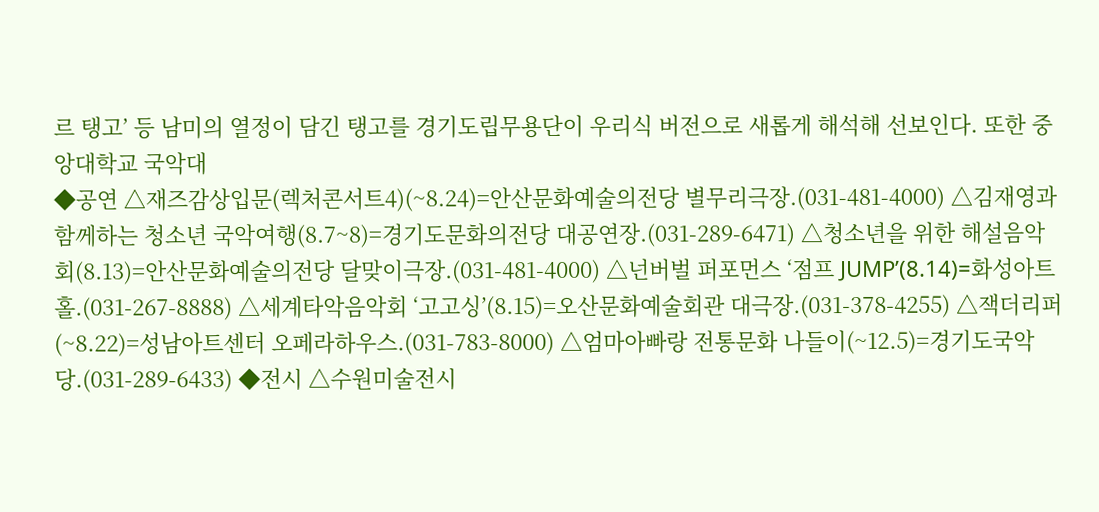르 탱고’ 등 남미의 열정이 담긴 탱고를 경기도립무용단이 우리식 버전으로 새롭게 해석해 선보인다. 또한 중앙대학교 국악대
◆공연 △재즈감상입문(렉처콘서트4)(~8.24)=안산문화예술의전당 별무리극장.(031-481-4000) △김재영과 함께하는 청소년 국악여행(8.7~8)=경기도문화의전당 대공연장.(031-289-6471) △청소년을 위한 해설음악회(8.13)=안산문화예술의전당 달맞이극장.(031-481-4000) △넌버벌 퍼포먼스 ‘점프 JUMP’(8.14)=화성아트홀.(031-267-8888) △세계타악음악회 ‘고고싱’(8.15)=오산문화예술회관 대극장.(031-378-4255) △잭더리퍼(~8.22)=성남아트센터 오페라하우스.(031-783-8000) △엄마아빠랑 전통문화 나들이(~12.5)=경기도국악당.(031-289-6433) ◆전시 △수원미술전시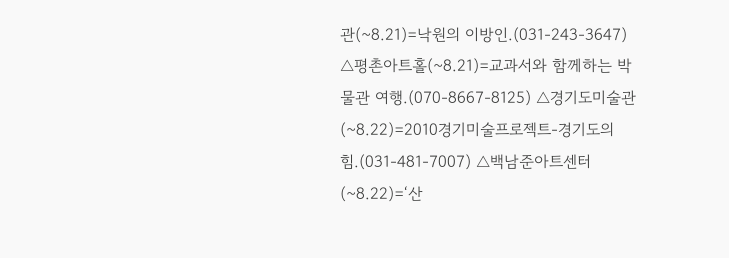관(~8.21)=낙원의 이방인.(031-243-3647) △평촌아트홀(~8.21)=교과서와 함께하는 박물관 여행.(070-8667-8125) △경기도미술관(~8.22)=2010경기미술프로젝트-경기도의 힘.(031-481-7007) △백남준아트센터(~8.22)=‘산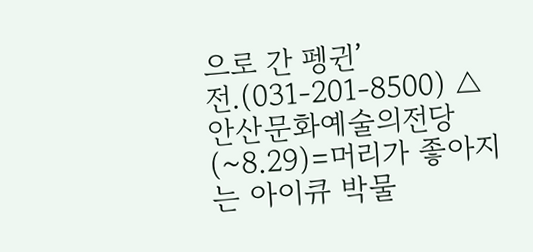으로 간 펭귄’전.(031-201-8500) △안산문화예술의전당(~8.29)=머리가 좋아지는 아이큐 박물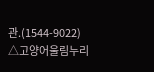관.(1544-9022) △고양어울림누리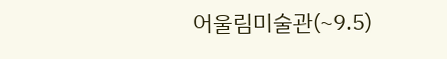어울림미술관(~9.5)